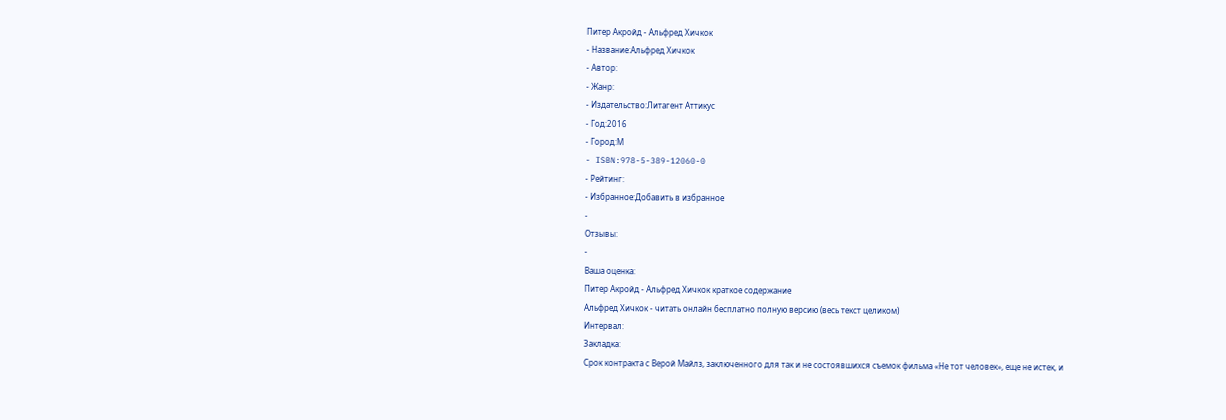Питер Акройд - Альфред Хичкок
- Название:Альфред Хичкок
- Автор:
- Жанр:
- Издательство:Литагент Аттикус
- Год:2016
- Город:М
- ISBN:978-5-389-12060-0
- Рейтинг:
- Избранное:Добавить в избранное
-
Отзывы:
-
Ваша оценка:
Питер Акройд - Альфред Хичкок краткое содержание
Альфред Хичкок - читать онлайн бесплатно полную версию (весь текст целиком)
Интервал:
Закладка:
Срок контракта с Верой Майлз, заключенного для так и не состоявшихся съемок фильма «Не тот человек», еще не истек, и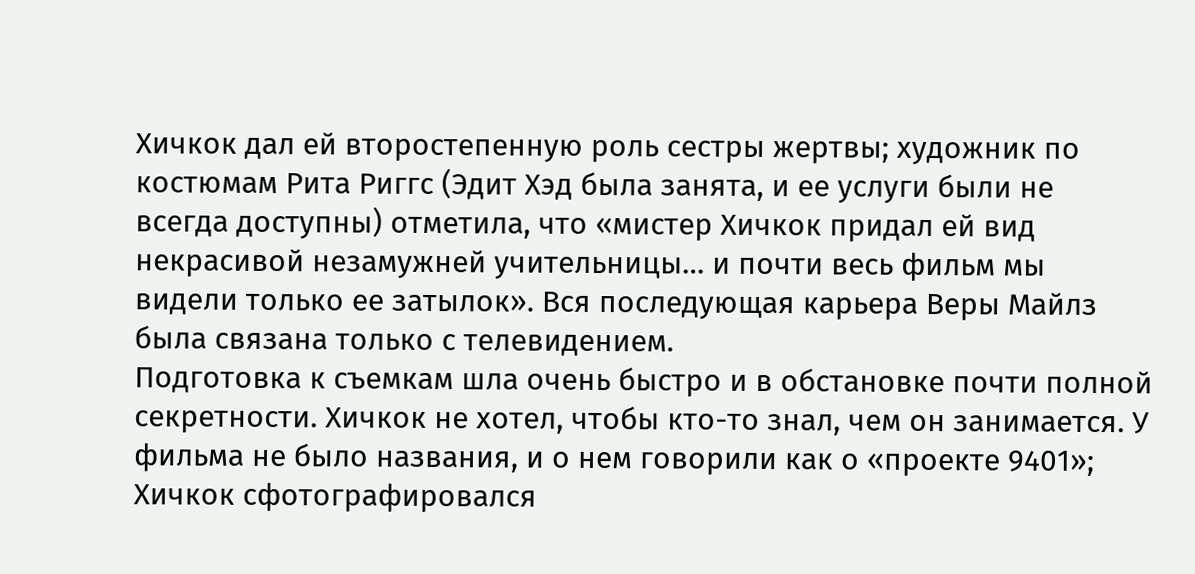Хичкок дал ей второстепенную роль сестры жертвы; художник по костюмам Рита Риггс (Эдит Хэд была занята, и ее услуги были не всегда доступны) отметила, что «мистер Хичкок придал ей вид некрасивой незамужней учительницы… и почти весь фильм мы видели только ее затылок». Вся последующая карьера Веры Майлз была связана только с телевидением.
Подготовка к съемкам шла очень быстро и в обстановке почти полной секретности. Хичкок не хотел, чтобы кто-то знал, чем он занимается. У фильма не было названия, и о нем говорили как о «проекте 9401»; Хичкок сфотографировался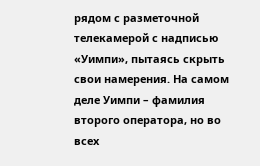рядом с разметочной телекамерой с надписью «Уимпи», пытаясь скрыть свои намерения. На самом деле Уимпи – фамилия второго оператора, но во всех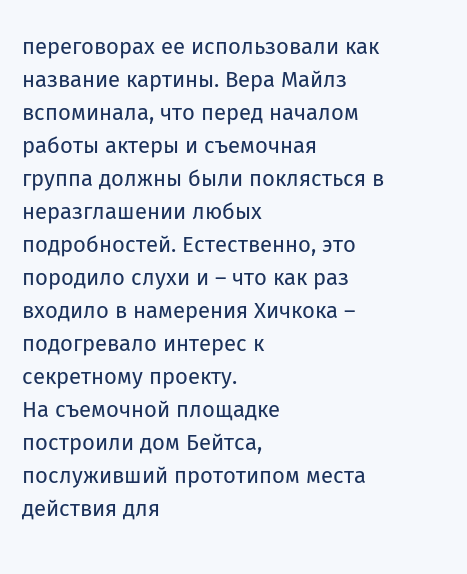переговорах ее использовали как название картины. Вера Майлз вспоминала, что перед началом работы актеры и съемочная группа должны были поклясться в неразглашении любых подробностей. Естественно, это породило слухи и – что как раз входило в намерения Хичкока – подогревало интерес к секретному проекту.
На съемочной площадке построили дом Бейтса, послуживший прототипом места действия для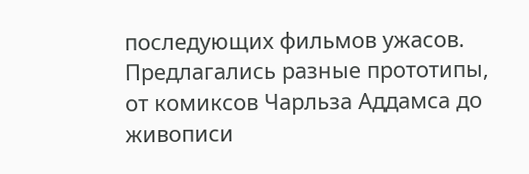последующих фильмов ужасов. Предлагались разные прототипы, от комиксов Чарльза Аддамса до живописи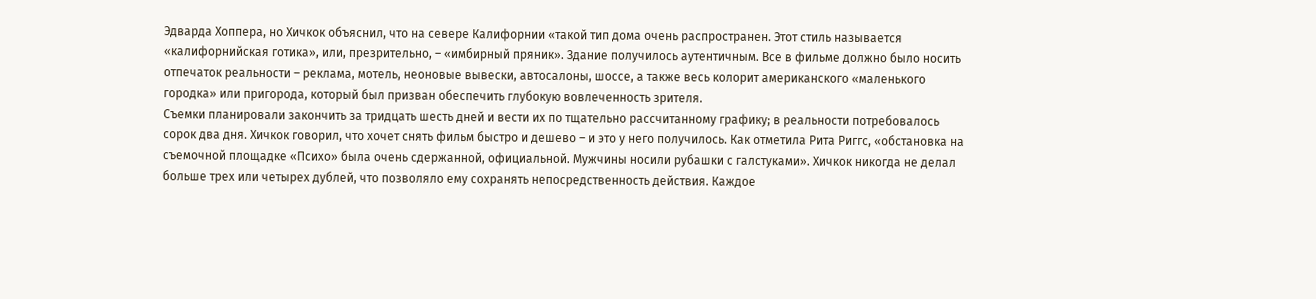Эдварда Хоппера, но Хичкок объяснил, что на севере Калифорнии «такой тип дома очень распространен. Этот стиль называется «калифорнийская готика», или, презрительно, – «имбирный пряник». Здание получилось аутентичным. Все в фильме должно было носить отпечаток реальности – реклама, мотель, неоновые вывески, автосалоны, шоссе, а также весь колорит американского «маленького городка» или пригорода, который был призван обеспечить глубокую вовлеченность зрителя.
Съемки планировали закончить за тридцать шесть дней и вести их по тщательно рассчитанному графику; в реальности потребовалось сорок два дня. Хичкок говорил, что хочет снять фильм быстро и дешево – и это у него получилось. Как отметила Рита Риггс, «обстановка на съемочной площадке «Психо» была очень сдержанной, официальной. Мужчины носили рубашки с галстуками». Хичкок никогда не делал больше трех или четырех дублей, что позволяло ему сохранять непосредственность действия. Каждое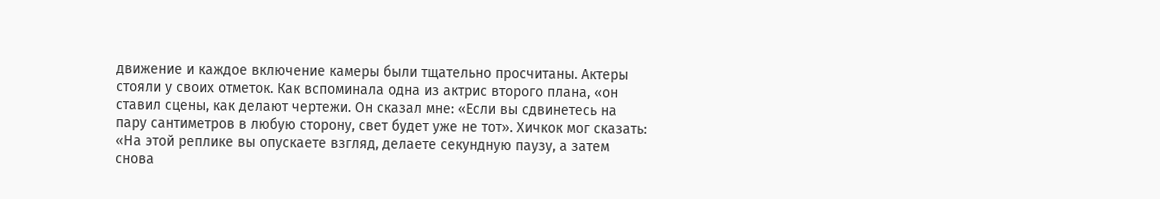движение и каждое включение камеры были тщательно просчитаны. Актеры стояли у своих отметок. Как вспоминала одна из актрис второго плана, «он ставил сцены, как делают чертежи. Он сказал мне: «Если вы сдвинетесь на пару сантиметров в любую сторону, свет будет уже не тот». Хичкок мог сказать: «На этой реплике вы опускаете взгляд, делаете секундную паузу, а затем снова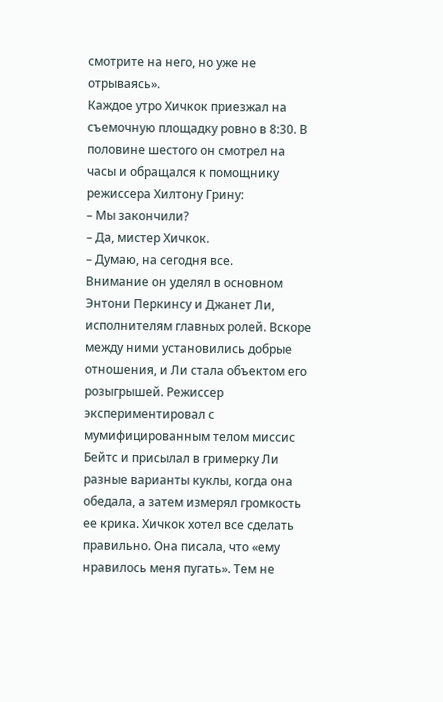смотрите на него, но уже не отрываясь».
Каждое утро Хичкок приезжал на съемочную площадку ровно в 8:30. В половине шестого он смотрел на часы и обращался к помощнику режиссера Хилтону Грину:
– Мы закончили?
– Да, мистер Хичкок.
– Думаю, на сегодня все.
Внимание он уделял в основном Энтони Перкинсу и Джанет Ли, исполнителям главных ролей. Вскоре между ними установились добрые отношения, и Ли стала объектом его розыгрышей. Режиссер экспериментировал с мумифицированным телом миссис Бейтс и присылал в гримерку Ли разные варианты куклы, когда она обедала, а затем измерял громкость ее крика. Хичкок хотел все сделать правильно. Она писала, что «ему нравилось меня пугать». Тем не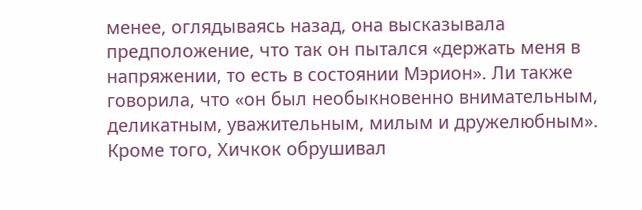менее, оглядываясь назад, она высказывала предположение, что так он пытался «держать меня в напряжении, то есть в состоянии Мэрион». Ли также говорила, что «он был необыкновенно внимательным, деликатным, уважительным, милым и дружелюбным». Кроме того, Хичкок обрушивал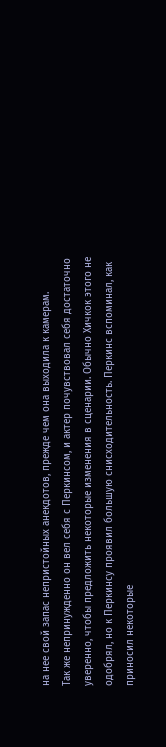на нее свой запас непристойных анекдотов, прежде чем она выходила к камерам.
Так же непринужденно он вел себя с Перкинсом, и актер почувствовал себя достаточно уверенно, чтобы предложить некоторые изменения в сценарии. Обычно Хичкок этого не одобрял, но к Перкинсу проявил большую снисходительность. Перкинс вспоминал, как приносил некоторые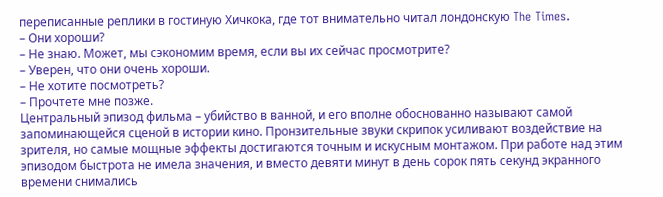переписанные реплики в гостиную Хичкока, где тот внимательно читал лондонскую The Times.
– Они хороши?
– Не знаю. Может, мы сэкономим время, если вы их сейчас просмотрите?
– Уверен, что они очень хороши.
– Не хотите посмотреть?
– Прочтете мне позже.
Центральный эпизод фильма – убийство в ванной, и его вполне обоснованно называют самой запоминающейся сценой в истории кино. Пронзительные звуки скрипок усиливают воздействие на зрителя, но самые мощные эффекты достигаются точным и искусным монтажом. При работе над этим эпизодом быстрота не имела значения, и вместо девяти минут в день сорок пять секунд экранного времени снимались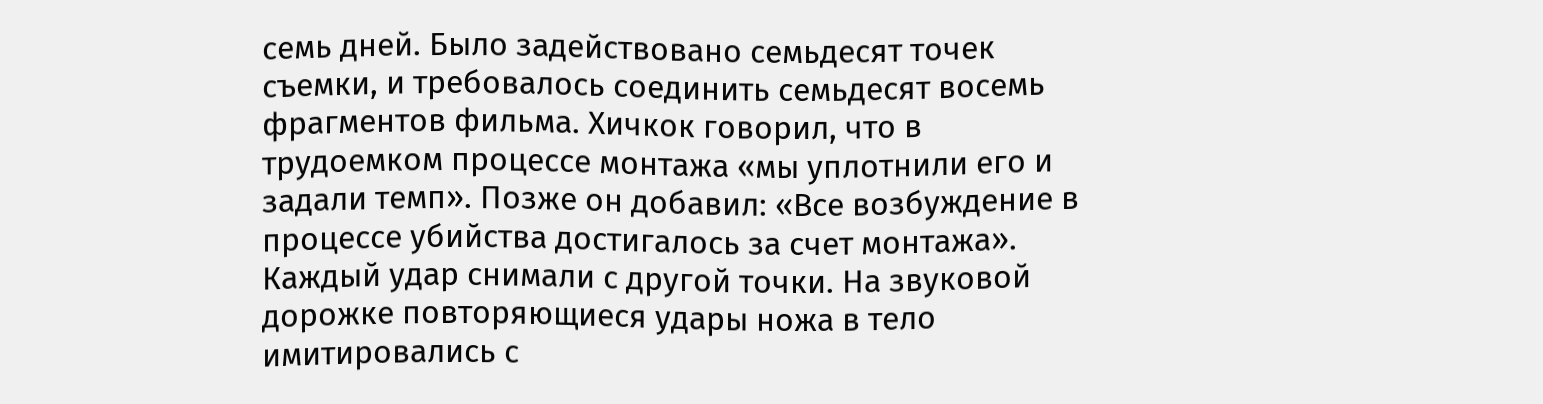семь дней. Было задействовано семьдесят точек съемки, и требовалось соединить семьдесят восемь фрагментов фильма. Хичкок говорил, что в трудоемком процессе монтажа «мы уплотнили его и задали темп». Позже он добавил: «Все возбуждение в процессе убийства достигалось за счет монтажа».
Каждый удар снимали с другой точки. На звуковой дорожке повторяющиеся удары ножа в тело имитировались с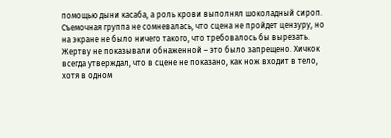помощью дыни касаба, а роль крови выполнял шоколадный сироп. Съемочная группа не сомневалась, что сцена не пройдет цензуру, но на экране не было ничего такого, что требовалось бы вырезать. Жертву не показывали обнаженной – это было запрещено. Хичкок всегда утверждал, что в сцене не показано, как нож входит в тело, хотя в одном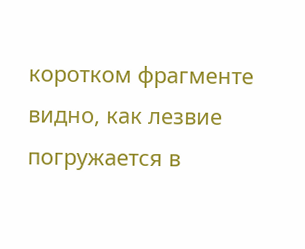коротком фрагменте видно, как лезвие погружается в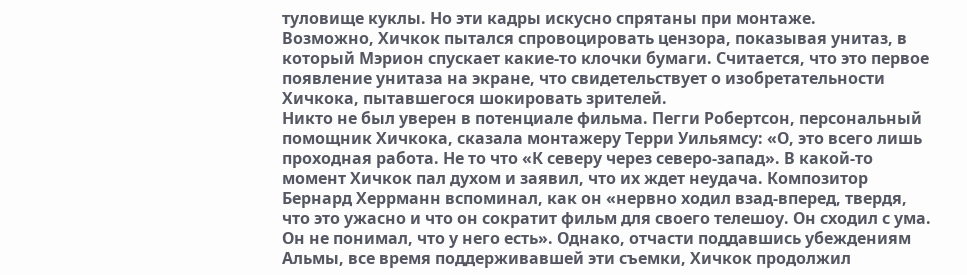туловище куклы. Но эти кадры искусно спрятаны при монтаже.
Возможно, Хичкок пытался спровоцировать цензора, показывая унитаз, в который Мэрион спускает какие-то клочки бумаги. Считается, что это первое появление унитаза на экране, что свидетельствует о изобретательности Хичкока, пытавшегося шокировать зрителей.
Никто не был уверен в потенциале фильма. Пегги Робертсон, персональный помощник Хичкока, сказала монтажеру Терри Уильямсу: «О, это всего лишь проходная работа. Не то что «К северу через северо-запад». В какой-то момент Хичкок пал духом и заявил, что их ждет неудача. Композитор Бернард Херрманн вспоминал, как он «нервно ходил взад-вперед, твердя, что это ужасно и что он сократит фильм для своего телешоу. Он сходил с ума. Он не понимал, что у него есть». Однако, отчасти поддавшись убеждениям Альмы, все время поддерживавшей эти съемки, Хичкок продолжил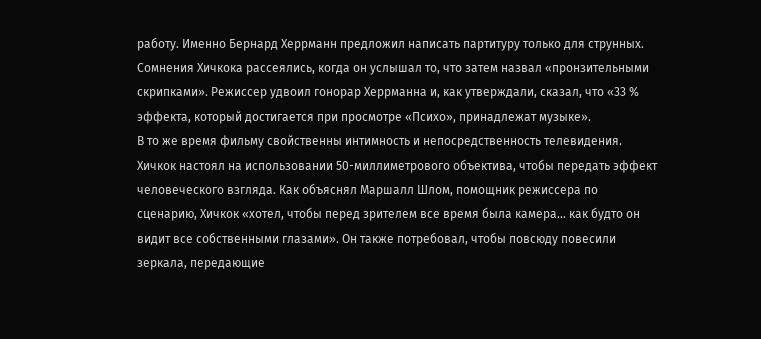работу. Именно Бернард Херрманн предложил написать партитуру только для струнных. Сомнения Хичкока рассеялись, когда он услышал то, что затем назвал «пронзительными скрипками». Режиссер удвоил гонорар Херрманна и, как утверждали, сказал, что «33 % эффекта, который достигается при просмотре «Психо», принадлежат музыке».
В то же время фильму свойственны интимность и непосредственность телевидения. Хичкок настоял на использовании 50-миллиметрового объектива, чтобы передать эффект человеческого взгляда. Как объяснял Маршалл Шлом, помощник режиссера по сценарию, Хичкок «хотел, чтобы перед зрителем все время была камера… как будто он видит все собственными глазами». Он также потребовал, чтобы повсюду повесили зеркала, передающие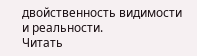двойственность видимости и реальности.
Читать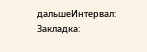дальшеИнтервал:
Закладка: